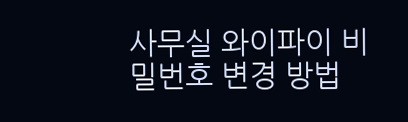사무실 와이파이 비밀번호 변경 방법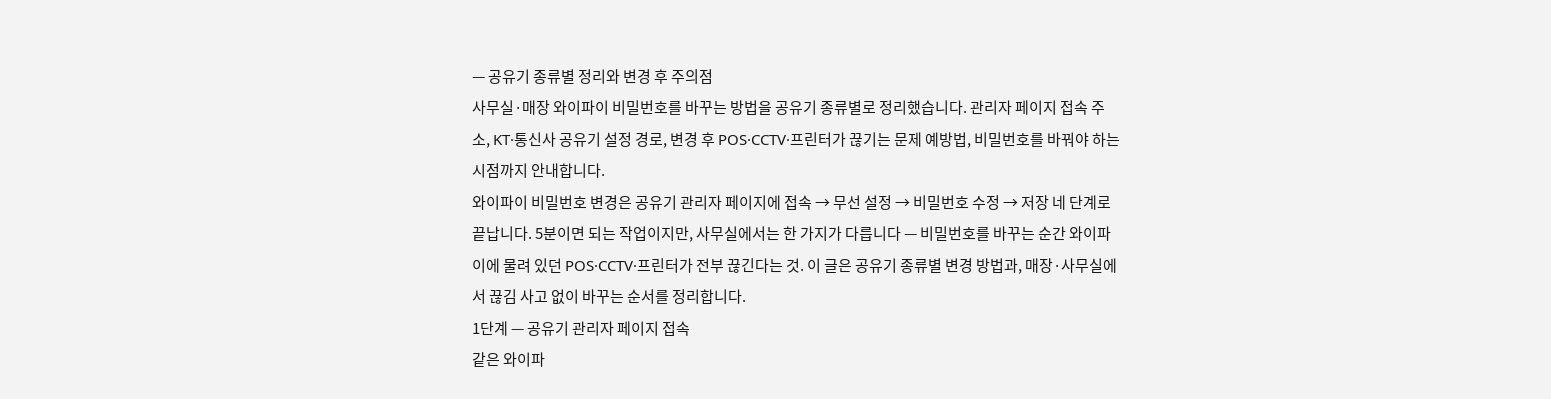— 공유기 종류별 정리와 변경 후 주의점
사무실·매장 와이파이 비밀번호를 바꾸는 방법을 공유기 종류별로 정리했습니다. 관리자 페이지 접속 주소, KT·통신사 공유기 설정 경로, 변경 후 POS·CCTV·프린터가 끊기는 문제 예방법, 비밀번호를 바꿔야 하는 시점까지 안내합니다.
와이파이 비밀번호 변경은 공유기 관리자 페이지에 접속 → 무선 설정 → 비밀번호 수정 → 저장 네 단계로 끝납니다. 5분이면 되는 작업이지만, 사무실에서는 한 가지가 다릅니다 — 비밀번호를 바꾸는 순간 와이파이에 물려 있던 POS·CCTV·프린터가 전부 끊긴다는 것. 이 글은 공유기 종류별 변경 방법과, 매장·사무실에서 끊김 사고 없이 바꾸는 순서를 정리합니다.
1단계 — 공유기 관리자 페이지 접속
같은 와이파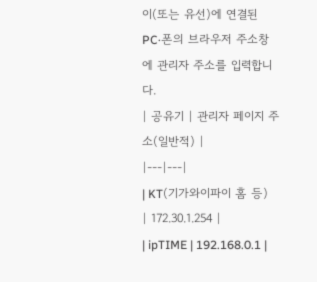이(또는 유선)에 연결된 PC·폰의 브라우저 주소창에 관리자 주소를 입력합니다.
| 공유기 | 관리자 페이지 주소(일반적) |
|---|---|
| KT(기가와이파이 홈 등) | 172.30.1.254 |
| ipTIME | 192.168.0.1 |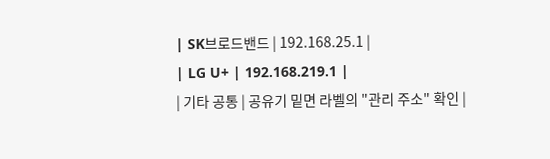| SK브로드밴드 | 192.168.25.1 |
| LG U+ | 192.168.219.1 |
| 기타 공통 | 공유기 밑면 라벨의 "관리 주소" 확인 |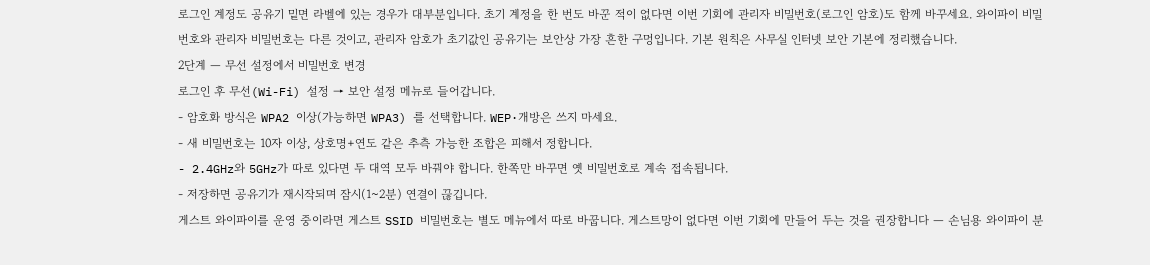로그인 계정도 공유기 밑면 라벨에 있는 경우가 대부분입니다. 초기 계정을 한 번도 바꾼 적이 없다면 이번 기회에 관리자 비밀번호(로그인 암호)도 함께 바꾸세요. 와이파이 비밀번호와 관리자 비밀번호는 다른 것이고, 관리자 암호가 초기값인 공유기는 보안상 가장 흔한 구멍입니다. 기본 원칙은 사무실 인터넷 보안 기본에 정리했습니다.
2단계 — 무선 설정에서 비밀번호 변경
로그인 후 무선(Wi-Fi) 설정 → 보안 설정 메뉴로 들어갑니다.
- 암호화 방식은 WPA2 이상(가능하면 WPA3) 를 선택합니다. WEP·개방은 쓰지 마세요.
- 새 비밀번호는 10자 이상, 상호명+연도 같은 추측 가능한 조합은 피해서 정합니다.
- 2.4GHz와 5GHz가 따로 있다면 두 대역 모두 바꿔야 합니다. 한쪽만 바꾸면 옛 비밀번호로 계속 접속됩니다.
- 저장하면 공유기가 재시작되며 잠시(1~2분) 연결이 끊깁니다.
게스트 와이파이를 운영 중이라면 게스트 SSID 비밀번호는 별도 메뉴에서 따로 바꿉니다. 게스트망이 없다면 이번 기회에 만들어 두는 것을 권장합니다 — 손님용 와이파이 분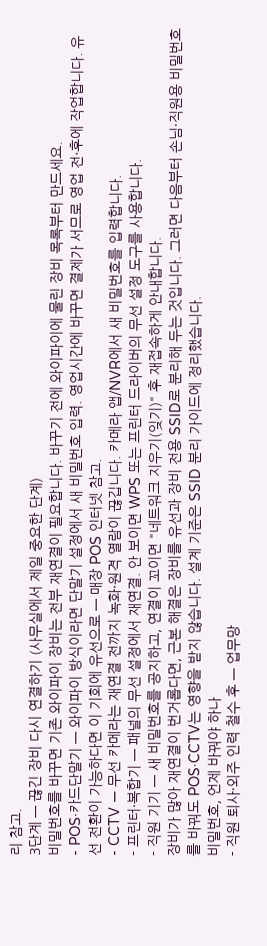리 참고.
3단계 — 끊긴 장비 다시 연결하기 (사무실에서 제일 중요한 단계)
비밀번호를 바꾸면 기존 와이파이 장비는 전부 재연결이 필요합니다. 바꾸기 전에 와이파이에 물린 장비 목록부터 만드세요.
- POS·카드단말기 — 와이파이 방식이라면 단말기 설정에서 새 비밀번호 입력. 영업시간에 바꾸면 결제가 서므로 영업 전·후에 작업합니다. 유선 전환이 가능하다면 이 기회에 유선으로 — 매장 POS 인터넷 참고.
- CCTV — 무선 카메라는 재연결 전까지 녹화·원격 열람이 끊깁니다. 카메라 앱/NVR에서 새 비밀번호를 입력합니다.
- 프린터·복합기 — 패널의 무선 설정에서 재연결. 안 보이면 WPS 또는 프린터 드라이버의 무선 설정 도구를 사용합니다.
- 직원 기기 — 새 비밀번호를 공지하고, 연결이 꼬이면 "네트워크 지우기(잊기)" 후 재접속하게 안내합니다.
장비가 많아 재연결이 번거롭다면, 근본 해결은 장비를 유선과 장비 전용 SSID로 분리해 두는 것입니다. 그러면 다음부터 손님·직원용 비밀번호를 바꿔도 POS·CCTV는 영향을 받지 않습니다. 설계 기준은 SSID 분리 가이드에 정리했습니다.
비밀번호, 언제 바꿔야 하나
- 직원 퇴사·외주 인력 철수 후 — 업무망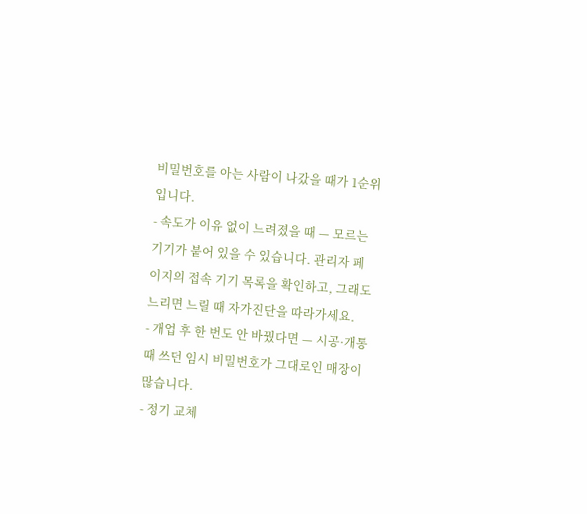비밀번호를 아는 사람이 나갔을 때가 1순위입니다.
- 속도가 이유 없이 느려졌을 때 — 모르는 기기가 붙어 있을 수 있습니다. 관리자 페이지의 접속 기기 목록을 확인하고, 그래도 느리면 느릴 때 자가진단을 따라가세요.
- 개업 후 한 번도 안 바꿨다면 — 시공·개통 때 쓰던 임시 비밀번호가 그대로인 매장이 많습니다.
- 정기 교체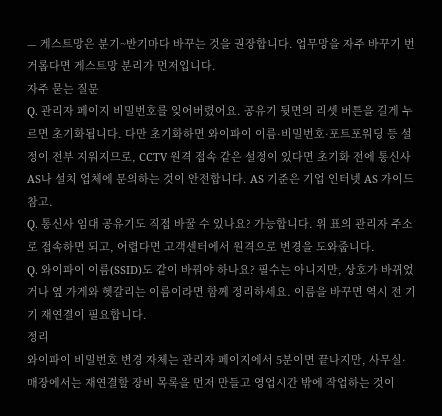— 게스트망은 분기~반기마다 바꾸는 것을 권장합니다. 업무망을 자주 바꾸기 번거롭다면 게스트망 분리가 먼저입니다.
자주 묻는 질문
Q. 관리자 페이지 비밀번호를 잊어버렸어요. 공유기 뒷면의 리셋 버튼을 길게 누르면 초기화됩니다. 다만 초기화하면 와이파이 이름·비밀번호·포트포워딩 등 설정이 전부 지워지므로, CCTV 원격 접속 같은 설정이 있다면 초기화 전에 통신사 AS나 설치 업체에 문의하는 것이 안전합니다. AS 기준은 기업 인터넷 AS 가이드 참고.
Q. 통신사 임대 공유기도 직접 바꿀 수 있나요? 가능합니다. 위 표의 관리자 주소로 접속하면 되고, 어렵다면 고객센터에서 원격으로 변경을 도와줍니다.
Q. 와이파이 이름(SSID)도 같이 바꿔야 하나요? 필수는 아니지만, 상호가 바뀌었거나 옆 가게와 헷갈리는 이름이라면 함께 정리하세요. 이름을 바꾸면 역시 전 기기 재연결이 필요합니다.
정리
와이파이 비밀번호 변경 자체는 관리자 페이지에서 5분이면 끝나지만, 사무실·매장에서는 재연결할 장비 목록을 먼저 만들고 영업시간 밖에 작업하는 것이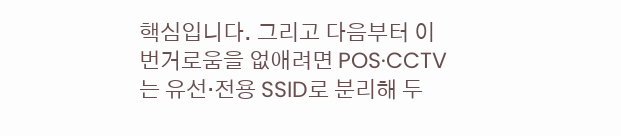핵심입니다. 그리고 다음부터 이 번거로움을 없애려면 POS·CCTV는 유선·전용 SSID로 분리해 두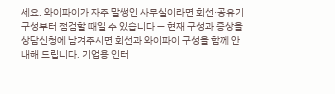세요. 와이파이가 자주 말썽인 사무실이라면 회선·공유기 구성부터 점검할 때일 수 있습니다 — 현재 구성과 증상을 상담신청에 남겨주시면 회선과 와이파이 구성을 함께 안내해 드립니다. 기업용 인터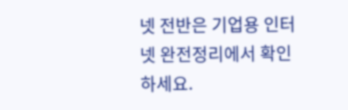넷 전반은 기업용 인터넷 완전정리에서 확인하세요.